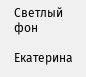Светлый фон

Екатерина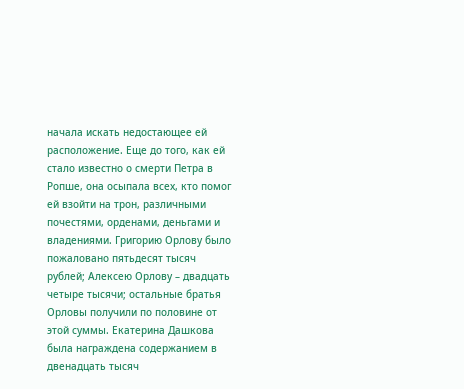начала искать недостающее ей расположение. Еще до того, как ей стало известно о смерти Петра в Ропше, она осыпала всех, кто помог ей взойти на трон, различными почестями, орденами, деньгами и владениями. Григорию Орлову было пожаловано пятьдесят тысяч рублей; Алексею Орлову – двадцать четыре тысячи; остальные братья Орловы получили по половине от этой суммы. Екатерина Дашкова была награждена содержанием в двенадцать тысяч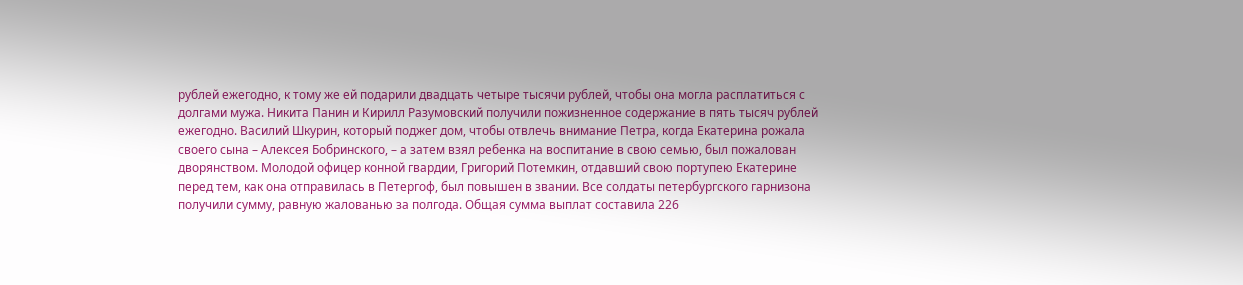рублей ежегодно, к тому же ей подарили двадцать четыре тысячи рублей, чтобы она могла расплатиться с долгами мужа. Никита Панин и Кирилл Разумовский получили пожизненное содержание в пять тысяч рублей ежегодно. Василий Шкурин, который поджег дом, чтобы отвлечь внимание Петра, когда Екатерина рожала своего сына – Алексея Бобринского, – а затем взял ребенка на воспитание в свою семью, был пожалован дворянством. Молодой офицер конной гвардии, Григорий Потемкин, отдавший свою портупею Екатерине перед тем, как она отправилась в Петергоф, был повышен в звании. Все солдаты петербургского гарнизона получили сумму, равную жалованью за полгода. Общая сумма выплат составила 226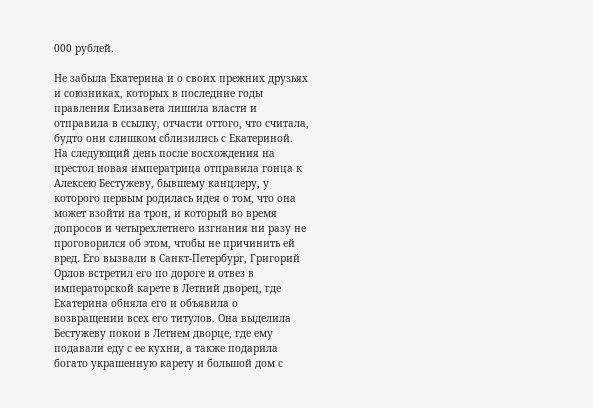000 рублей.

Не забыла Екатерина и о своих прежних друзьях и союзниках, которых в последние годы правления Елизавета лишила власти и отправила в ссылку, отчасти оттого, что считала, будто они слишком сблизились с Екатериной. На следующий день после восхождения на престол новая императрица отправила гонца к Алексею Бестужеву, бывшему канцлеру, у которого первым родилась идея о том, что она может взойти на трон, и который во время допросов и четырехлетнего изгнания ни разу не проговорился об этом, чтобы не причинить ей вред. Его вызвали в Санкт-Петербург, Григорий Орлов встретил его по дороге и отвез в императорской карете в Летний дворец, где Екатерина обняла его и объявила о возвращении всех его титулов. Она выделила Бестужеву покои в Летнем дворце, где ему подавали еду с ее кухни, а также подарила богато украшенную карету и большой дом с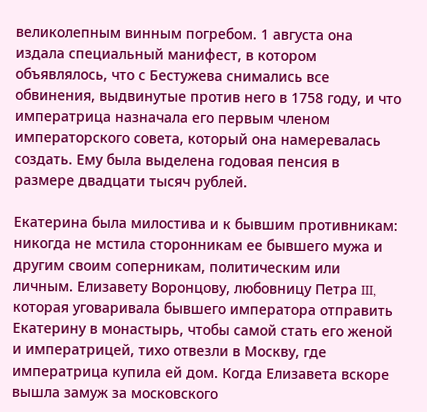великолепным винным погребом. 1 августа она издала специальный манифест, в котором объявлялось, что с Бестужева снимались все обвинения, выдвинутые против него в 1758 году, и что императрица назначала его первым членом императорского совета, который она намеревалась создать. Ему была выделена годовая пенсия в размере двадцати тысяч рублей.

Екатерина была милостива и к бывшим противникам: никогда не мстила сторонникам ее бывшего мужа и другим своим соперникам, политическим или личным. Елизавету Воронцову, любовницу Петра III, которая уговаривала бывшего императора отправить Екатерину в монастырь, чтобы самой стать его женой и императрицей, тихо отвезли в Москву, где императрица купила ей дом. Когда Елизавета вскоре вышла замуж за московского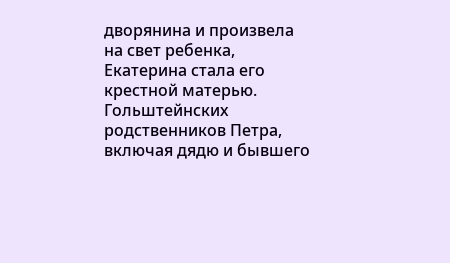дворянина и произвела на свет ребенка, Екатерина стала его крестной матерью. Гольштейнских родственников Петра, включая дядю и бывшего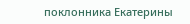поклонника Екатерины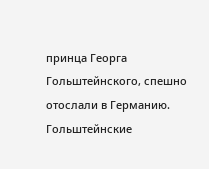принца Георга Гольштейнского, спешно отослали в Германию. Гольштейнские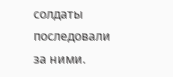солдаты последовали за ними.